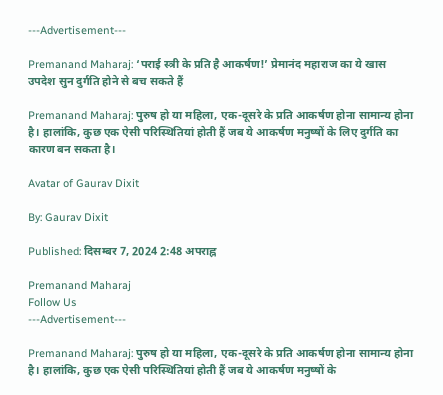---Advertisement---

Premanand Maharaj: ‘पराई स्त्री के प्रति है आकर्षण!’ प्रेमानंद महाराज का ये खास उपदेश सुन दुर्गति होने से बच सकते हैं

Premanand Maharaj: पुरुष हो या महिला, एक-दूसरे के प्रति आकर्षण होना सामान्य होना है। हालांकि, कुछ एक ऐसी परिस्थितियां होती हैं जब ये आकर्षण मनुष्षों के लिए दुर्गति का कारण बन सकता है।

Avatar of Gaurav Dixit

By: Gaurav Dixit

Published: दिसम्बर 7, 2024 2:48 अपराह्न

Premanand Maharaj
Follow Us
---Advertisement---

Premanand Maharaj: पुरुष हो या महिला, एक-दूसरे के प्रति आकर्षण होना सामान्य होना है। हालांकि, कुछ एक ऐसी परिस्थितियां होती हैं जब ये आकर्षण मनुष्षों के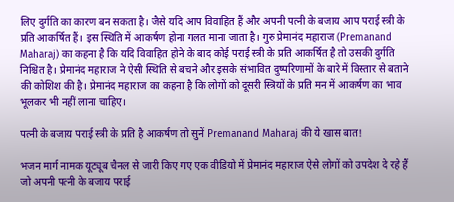लिए दुर्गति का कारण बन सकता है। जैसे यदि आप विवाहित हैं और अपनी पत्नी के बजाय आप पराई स्त्री के प्रति आकर्षित हैं। इस स्थिति में आकर्षण होना गलत माना जाता है। गुरु प्रेमानंद महाराज (Premanand Maharaj) का कहना है कि यदि विवाहित होने के बाद कोई पराई स्त्री के प्रति आकर्षित है तो उसकी दुर्गति निश्चित है। प्रेमानंद महाराज ने ऐसी स्थिति से बचने और इसके संभावित दुष्परिणामों के बारे में विस्तार से बताने की कोशिश की है। प्रेमानंद महाराज का कहना है कि लोगों को दूसरी स्त्रियों के प्रति मन में आकर्षण का भाव भूलकर भी नहीं लाना चाहिए।

पत्नी के बजाय पराई स्त्री के प्रति है आकर्षण तो सुनें Premanand Maharaj की ये खास बात!

भजन मार्ग नामक यूट्यूब चैनल से जारी किए गए एक वीडियो में प्रेमानंद महाराज ऐसे लोगों को उपदेश दे रहे हैं जो अपनी पत्नी के बजाय पराई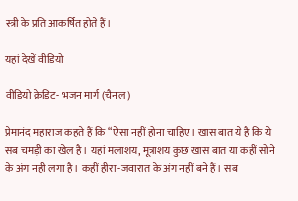स्त्री के प्रति आकर्षित होते हैं।

यहां देखें वीडियो

वीडियो क्रेडिट- भजन मार्ग (चैनल)

प्रेमानंद महाराज कहते हैं कि “ऐसा नहीं होना चाहिए। खास बात ये है कि ये सब चमड़ी का खेल है। यहां मलाशय, मूत्राशय कुछ खास बात या कहीं सोने के अंग नही लगा है। कहीं हीरा-जवारात के अंग नहीं बने हैं। सब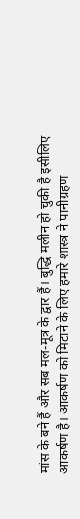मांस के बने हैं और सब मल-मूत्र के द्वार हैं। बुद्धि मलीन हो चुकी है इसीलिए आकर्षण है। आकर्षण को मिटाने के लिए हमारे शास्त्र ने पानीग्रहण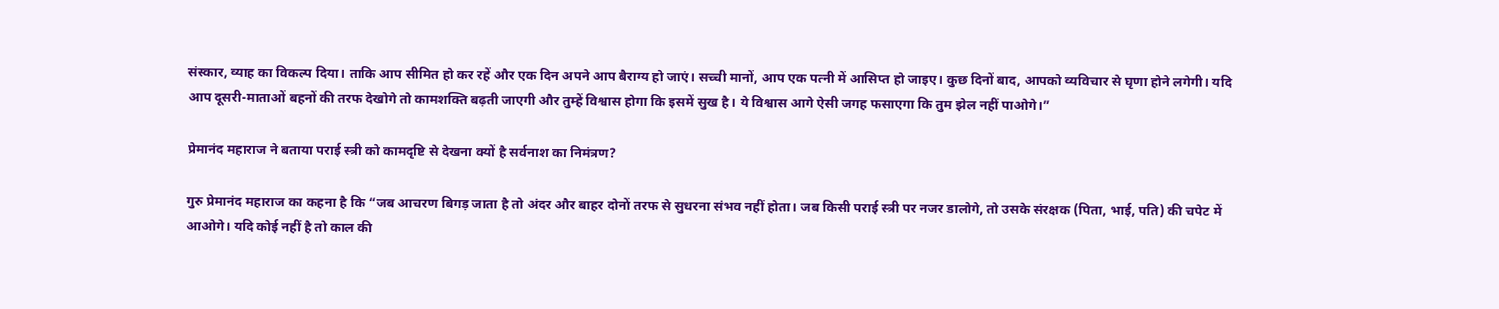संस्कार, व्याह का विकल्प दिया। ताकि आप सीमित हो कर रहें और एक दिन अपने आप बैराग्य हो जाएं। सच्ची मानों, आप एक पत्नी में आसिप्त हो जाइए। कुछ दिनों बाद, आपको व्यविचार से घृणा होने लगेगी। यदि आप दूसरी-माताओं बहनों की तरफ देखोगे तो कामशक्ति बढ़ती जाएगी और तुम्हें विश्वास होगा कि इसमें सुख है। ये विश्वास आगे ऐसी जगह फसाएगा कि तुम झेल नहीं पाओगे।”

प्रेमानंद महाराज ने बताया पराई स्त्री को कामदृष्टि से देखना क्यों है सर्वनाश का निमंत्रण?

गुरु प्रेमानंद महाराज का कहना है कि “जब आचरण बिगड़ जाता है तो अंदर और बाहर दोनों तरफ से सुधरना संभव नहीं होता। जब किसी पराई स्त्री पर नजर डालोगे, तो उसके संरक्षक (पिता, भाई, पति) की चपेट में आओगे। यदि कोई नहीं है तो काल की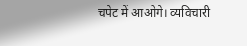चपेट में आओगे। व्यविचारी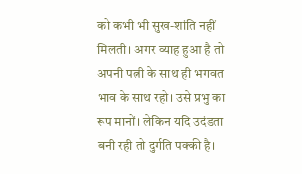को कभी भी सुख-शांति नहीं मिलती। अगर व्याह हुआ है तो अपनी पत्नी के साथ ही भगवत भाव के साथ रहो। उसे प्रभु का रूप मानों। लेकिन यदि उदंडता बनी रही तो दुर्गति पक्की है।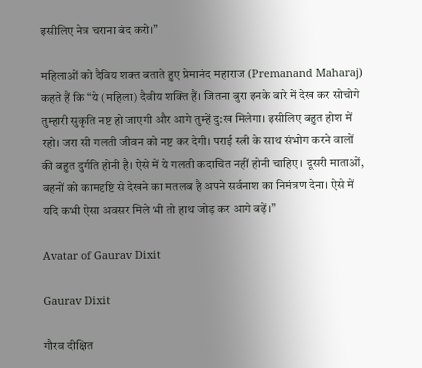इसीलिए नेत्र चराना बंद करो।”

महिलाओं को दैविय शक्त बताते हुए प्रेमानंद महाराज (Premanand Maharaj) कहते हैं कि “ये (महिला) दैवीय शक्ति हैं। जितना बुरा इनके बारे में देख कर सोचोगे तुम्हारी सुकृति नष्ट हो जाएगी और आगे तुम्हें दु:ख मिलेगा। इसीलिए बहुत होश में रहो। जरा सी गलती जीवन को नष्ट कर देगी। पराई स्त्री के साथ संभोग करने वालों की बहुत दुर्गति होनी है। ऐसे में ये गलती कदाचित नहीं होनी चाहिए। दूसरी माताओं, बहनों को कामदृष्टि से देखने का मतलब है अपने सर्वनाश का निमंत्रण देना। ऐसे में यदि कभी ऐसा अवसर मिले भी तो हाथ जोड़ कर आगे बढ़ें।”

Avatar of Gaurav Dixit

Gaurav Dixit

गौरव दीक्षित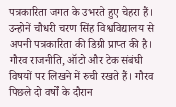पत्रकारिता जगत के उभरते हुए चेहरा हैं। उन्होनें चौधरी चरण सिंह विश्वविद्यालय से अपनी पत्रकारिता की डिग्री प्राप्त की है। गौरव राजनीति, ऑटो और टेक संबंघी विषयों पर लिखने में रुची रखते हैं। गौरव पिछले दो वर्षों के दौरान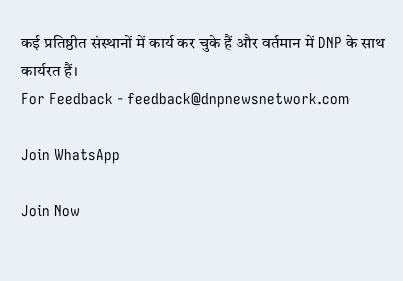कई प्रतिष्ठीत संस्थानों में कार्य कर चुके हैं और वर्तमान में DNP के साथ कार्यरत हैं।
For Feedback - feedback@dnpnewsnetwork.com

Join WhatsApp

Join Now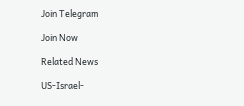Join Telegram

Join Now

Related News

US-Israel-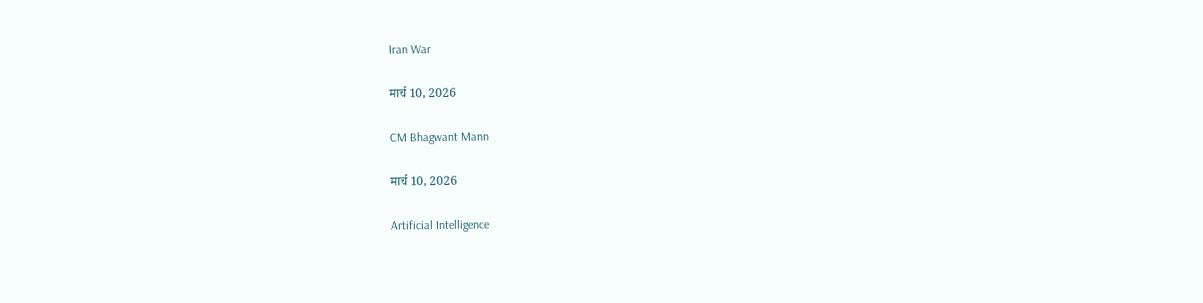Iran War

मार्च 10, 2026

CM Bhagwant Mann

मार्च 10, 2026

Artificial Intelligence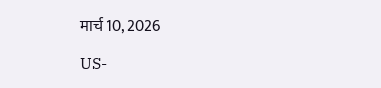मार्च 10, 2026

US-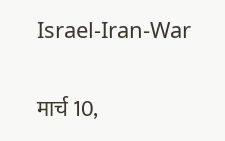Israel-Iran-War

मार्च 10,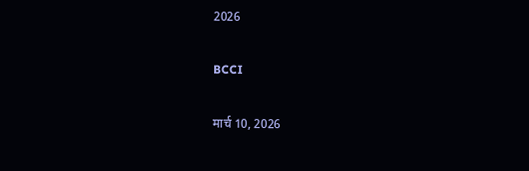2026

BCCI

मार्च 10, 2026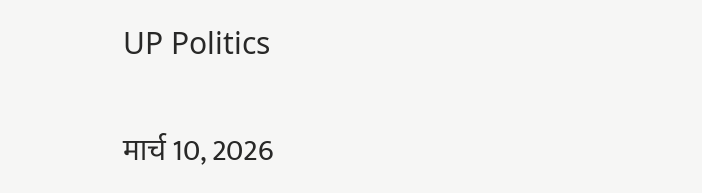UP Politics

मार्च 10, 2026